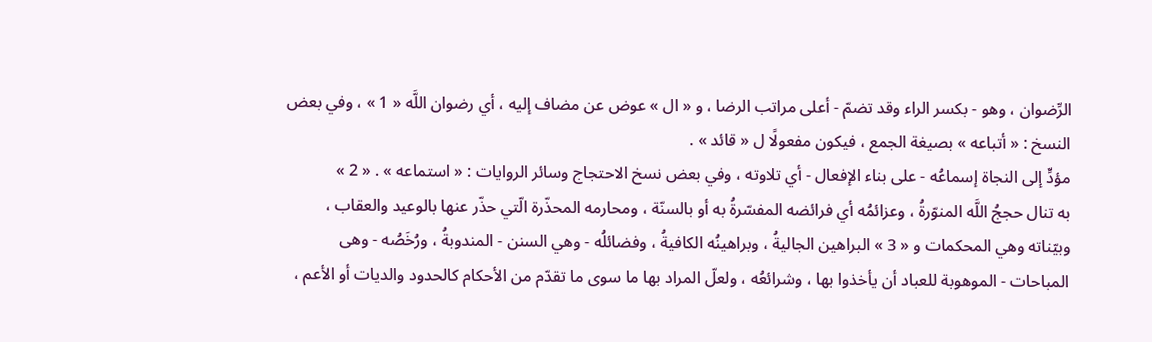الرِّضوان ، وهو - بكسر الراء وقد تضمّ - أعلى مراتب الرضا ، و « ال » عوض عن مضاف إليه ، أي رضوان اللَّه « 1 » ، وفي بعض النسخ : « أتباعه » بصيغة الجمع ، فيكون مفعولًا ل « قائد » .
مؤدٍّ إلى النجاة إسماعُه - على بناء الإفعال - أي تلاوته ، وفي بعض نسخ الاحتجاج وسائر الروايات : « استماعه » . « 2 »
به تنال حججُ اللَّه المنوّرةُ ، وعزائمُه أي فرائضه المفسّرةُ به أو بالسنّة ، ومحارمه المحذّرة الّتي حذّر عنها بالوعيد والعقاب ، وبيّناته وهي المحكمات و « 3 » البراهين الجاليةُ ، وبراهينُه الكافيةُ ، وفضائلُه - وهي السنن - المندوبةُ ، ورُخَصُه - وهى المباحات - الموهوبة للعباد أن يأخذوا بها ، وشرائعُه ، ولعلّ المراد بها ما سوى ما تقدّم من الأحكام كالحدود والديات أو الأعم ،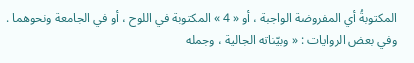المكتوبةُ أي المفروضة الواجبة ، أو « 4 » المكتوبة في اللوح ، أو في الجامعة ونحوهما .
وفي بعض الروايات : « وبيّناته الجالية ، وجمله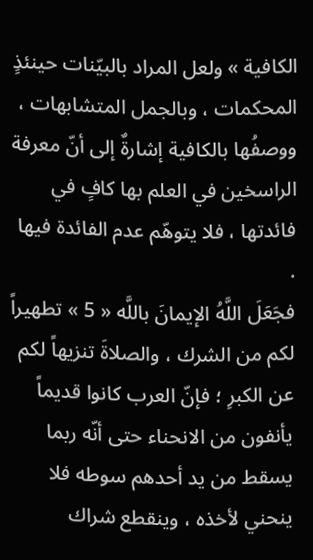الكافية » ولعل المراد بالبيّنات حينئذٍ المحكمات ، وبالجمل المتشابهات ، ووصفُها بالكافية إشارةٌ إلى أنّ معرفة الراسخين في العلم بها كافٍ في فائدتها ، فلا يتوهّم عدم الفائدة فيها .
فجَعَلَ اللَّهُ الإيمانَ باللَّه « 5 » تطهيراً لكم من الشرك ، والصلاةَ تنزيهاً لكم عن الكبرِ ؛ فإنّ العرب كانوا قديماً يأنفون من الانحناء حتى أنّه ربما يسقط من يد أحدهم سوطه فلا ينحني لأخذه ، وينقطع شراك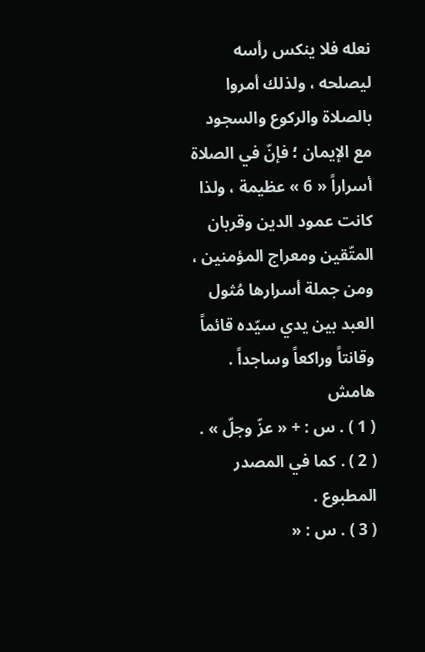نعله فلا ينكس رأسه ليصلحه ، ولذلك أمروا بالصلاة والركوع والسجود مع الإيمان ؛ فإنّ في الصلاة أسراراً « 6 » عظيمة ، ولذا كانت عمود الدين وقربان المتّقين ومعراج المؤمنين ، ومن جملة أسرارها مُثول العبد بين يدي سيّده قائماً وقانتاً وراكعاً وساجداً .
هامش
( 1 ) . س : + « عزّ وجلّ » .
( 2 ) . كما في المصدر المطبوع .
( 3 ) . س : «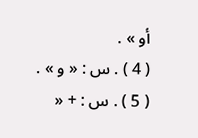أو » .
( 4 ) . س : « و » .
( 5 ) . س : + «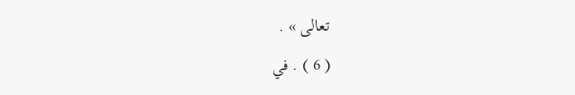تعالى » .
( 6 ) . في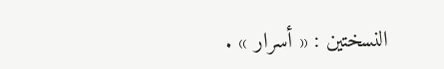النسختين : « أسرار » .